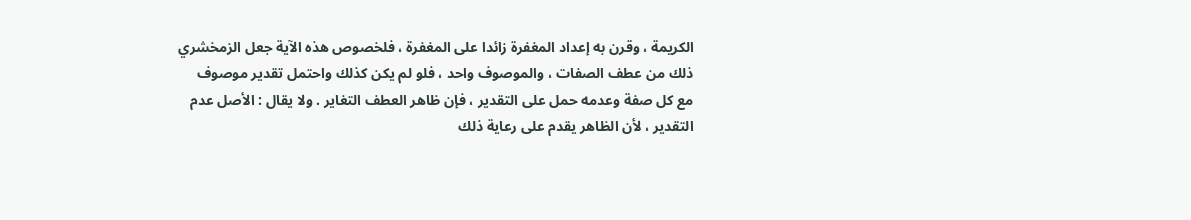الكريمة ، وقرن به إعداد المغفرة زائدا على المغفرة ، فلخصوص هذه الآية جعل الزمخشري
ذلك من عطف الصفات ، والموصوف واحد ، فلو لم يكن كذلك واحتمل تقدير موصوف
مع كل صفة وعدمه حمل على التقدير ، فإن ظاهر العطف التغاير . ولا يقال : الأصل عدم
التقدير ، لأن الظاهر يقدم على رعاية ذلك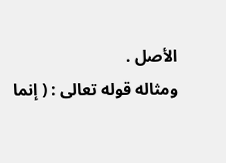الأصل .
ومثاله قوله تعالى : ( إنما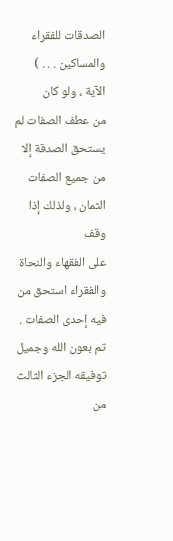الصدقات للفقراء والمساكين . . . ) الآية ، ولو كان
من عطف الصفات لم يستحق الصدقة إلا من جميع الصفات الثمان ، ولذلك إذا وقف
على الفقهاء والنحاة والفقراء استحق من فيه إحدى الصفات .
تم بعون الله وجميل توفيقه الجزء الثالث من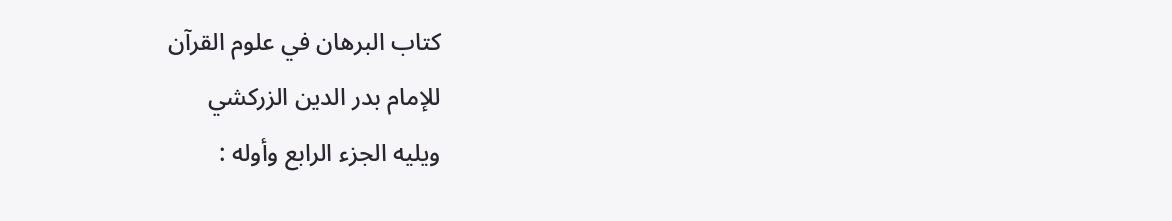كتاب البرهان في علوم القرآن
للإمام بدر الدين الزركشي
ويليه الجزء الرابع وأوله :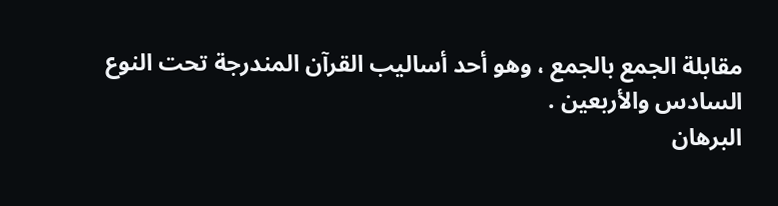مقابلة الجمع بالجمع ، وهو أحد أساليب القرآن المندرجة تحت النوع
السادس والأربعين .
البرهان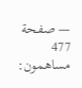— صفحة 477
مساهمون: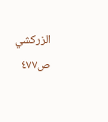الزركشي
ص٤٧٧